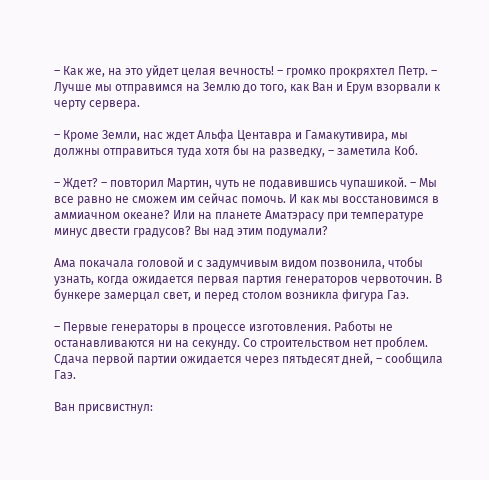– Как же, на это уйдет целая вечность! – громко прокряхтел Петр. – Лучше мы отправимся на Землю до того, как Ван и Ерум взорвали к черту сервера.

– Кроме Земли, нас ждет Альфа Центавра и Гамакутивира, мы должны отправиться туда хотя бы на разведку, – заметила Коб.

– Ждет? – повторил Мартин, чуть не подавившись чупашикой. – Мы все равно не сможем им сейчас помочь. И как мы восстановимся в аммиачном океане? Или на планете Аматэрасу при температуре минус двести градусов? Вы над этим подумали?

Ама покачала головой и с задумчивым видом позвонила, чтобы узнать, когда ожидается первая партия генераторов червоточин. В бункере замерцал свет, и перед столом возникла фигура Гаэ.

– Первые генераторы в процессе изготовления. Работы не останавливаются ни на секунду. Со строительством нет проблем. Сдача первой партии ожидается через пятьдесят дней, – сообщила Гаэ.

Ван присвистнул: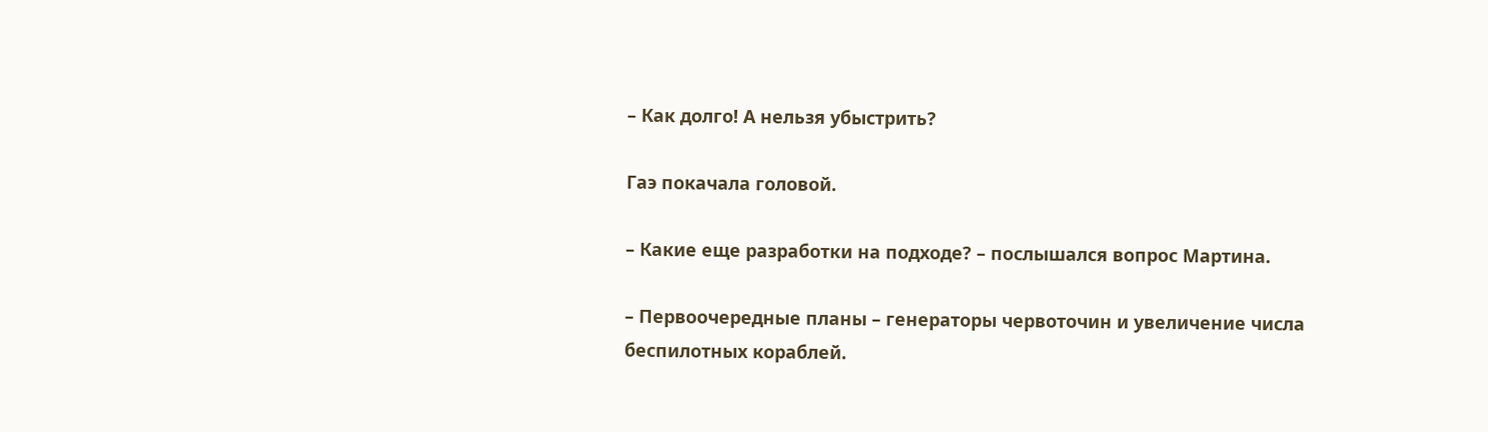– Как долго! А нельзя убыстрить?

Гаэ покачала головой.

– Какие еще разработки на подходе? – послышался вопрос Мартина.

– Первоочередные планы – генераторы червоточин и увеличение числа беспилотных кораблей.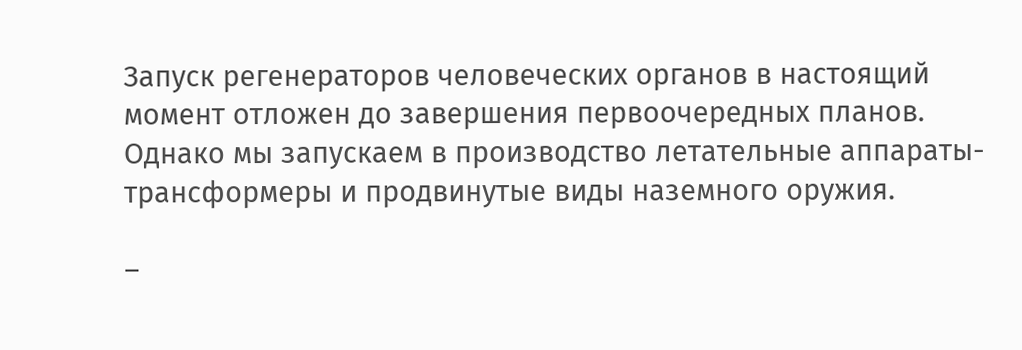Запуск регенераторов человеческих органов в настоящий момент отложен до завершения первоочередных планов. Однако мы запускаем в производство летательные аппараты-трансформеры и продвинутые виды наземного оружия.

–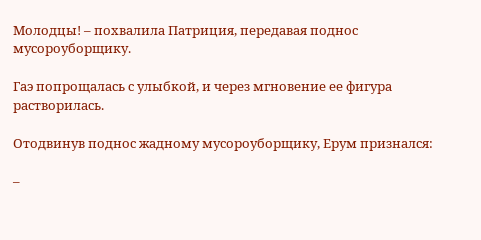Молодцы! – похвалила Патриция, передавая поднос мусороуборщику.

Гаэ попрощалась с улыбкой, и через мгновение ее фигура растворилась.

Отодвинув поднос жадному мусороуборщику, Ерум признался:

–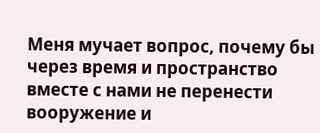Меня мучает вопрос, почему бы через время и пространство вместе с нами не перенести вооружение и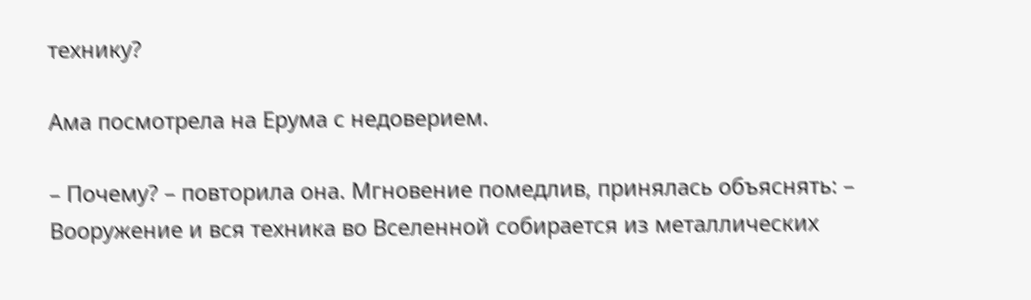технику?

Ама посмотрела на Ерума с недоверием.

– Почему? – повторила она. Мгновение помедлив, принялась объяснять: – Вооружение и вся техника во Вселенной собирается из металлических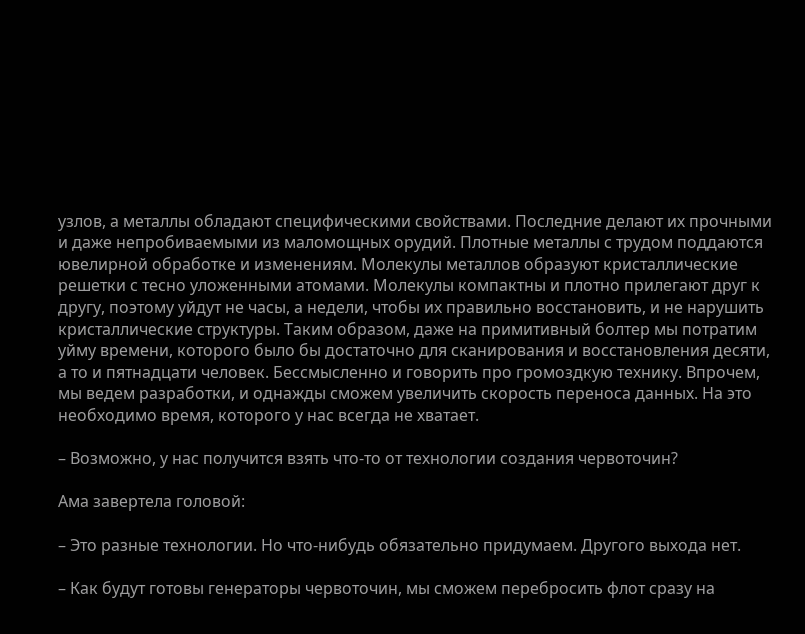узлов, а металлы обладают специфическими свойствами. Последние делают их прочными и даже непробиваемыми из маломощных орудий. Плотные металлы с трудом поддаются ювелирной обработке и изменениям. Молекулы металлов образуют кристаллические решетки с тесно уложенными атомами. Молекулы компактны и плотно прилегают друг к другу, поэтому уйдут не часы, а недели, чтобы их правильно восстановить, и не нарушить кристаллические структуры. Таким образом, даже на примитивный болтер мы потратим уйму времени, которого было бы достаточно для сканирования и восстановления десяти, а то и пятнадцати человек. Бессмысленно и говорить про громоздкую технику. Впрочем, мы ведем разработки, и однажды сможем увеличить скорость переноса данных. На это необходимо время, которого у нас всегда не хватает.

– Возможно, у нас получится взять что-то от технологии создания червоточин?

Ама завертела головой:

– Это разные технологии. Но что-нибудь обязательно придумаем. Другого выхода нет.

– Как будут готовы генераторы червоточин, мы сможем перебросить флот сразу на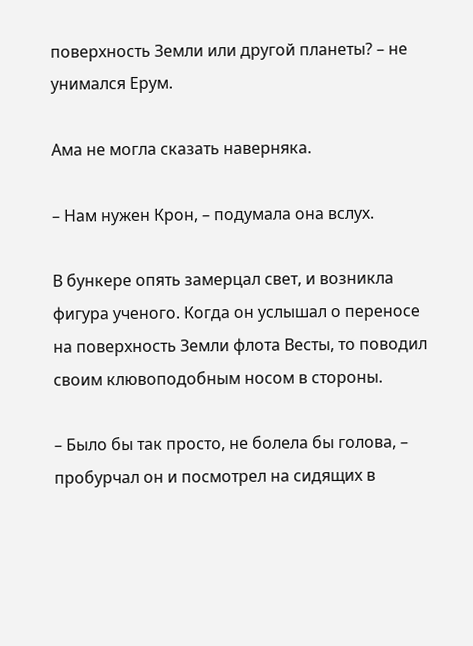поверхность Земли или другой планеты? – не унимался Ерум.

Ама не могла сказать наверняка.

– Нам нужен Крон, – подумала она вслух.

В бункере опять замерцал свет, и возникла фигура ученого. Когда он услышал о переносе на поверхность Земли флота Весты, то поводил своим клювоподобным носом в стороны.

– Было бы так просто, не болела бы голова, – пробурчал он и посмотрел на сидящих в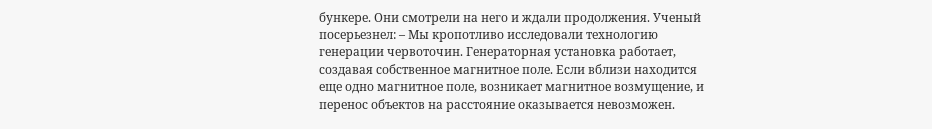бункере. Они смотрели на него и ждали продолжения. Ученый посерьезнел: – Мы кропотливо исследовали технологию генерации червоточин. Генераторная установка работает, создавая собственное магнитное поле. Если вблизи находится еще одно магнитное поле, возникает магнитное возмущение, и перенос объектов на расстояние оказывается невозможен.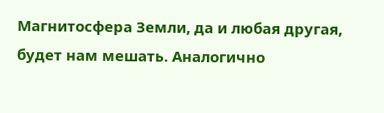Магнитосфера Земли, да и любая другая, будет нам мешать. Аналогично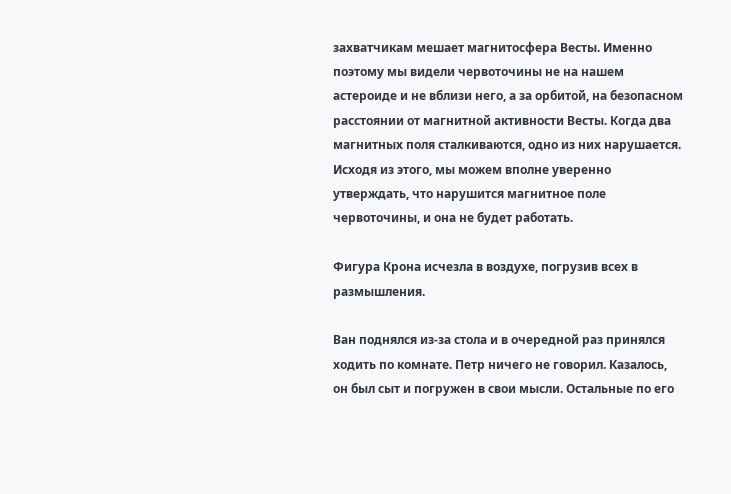захватчикам мешает магнитосфера Весты. Именно поэтому мы видели червоточины не на нашем астероиде и не вблизи него, а за орбитой, на безопасном расстоянии от магнитной активности Весты. Когда два магнитных поля сталкиваются, одно из них нарушается. Исходя из этого, мы можем вполне уверенно утверждать, что нарушится магнитное поле червоточины, и она не будет работать.

Фигура Крона исчезла в воздухе, погрузив всех в размышления.

Ван поднялся из-за стола и в очередной раз принялся ходить по комнате. Петр ничего не говорил. Казалось, он был сыт и погружен в свои мысли. Остальные по его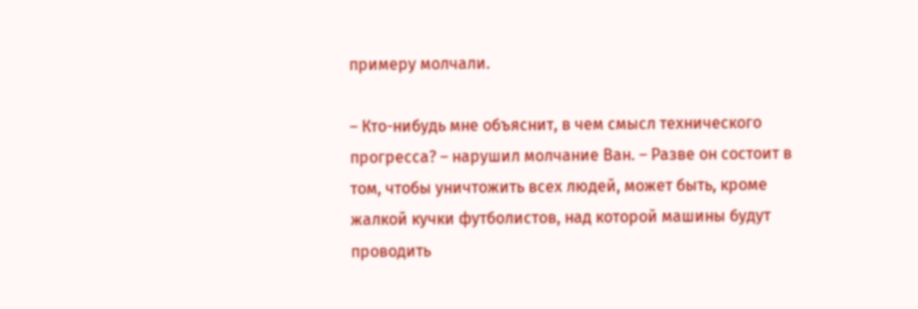примеру молчали.

– Кто-нибудь мне объяснит, в чем смысл технического прогресса? – нарушил молчание Ван. – Разве он состоит в том, чтобы уничтожить всех людей, может быть, кроме жалкой кучки футболистов, над которой машины будут проводить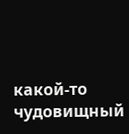какой-то чудовищный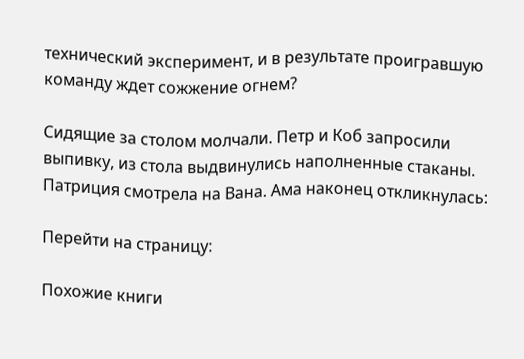технический эксперимент, и в результате проигравшую команду ждет сожжение огнем?

Сидящие за столом молчали. Петр и Коб запросили выпивку, из стола выдвинулись наполненные стаканы. Патриция смотрела на Вана. Ама наконец откликнулась:

Перейти на страницу:

Похожие книги